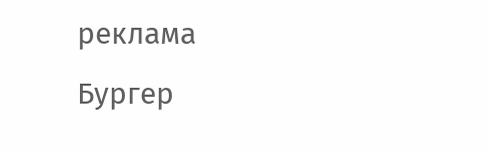реклама
Бургер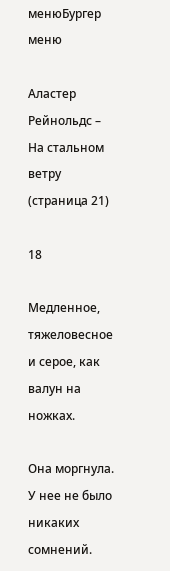менюБургер меню

Аластер Рейнольдс – На стальном ветру (страница 21)

18

Медленное, тяжеловесное и серое, как валун на ножках.

Она моргнула. У нее не было никаких сомнений.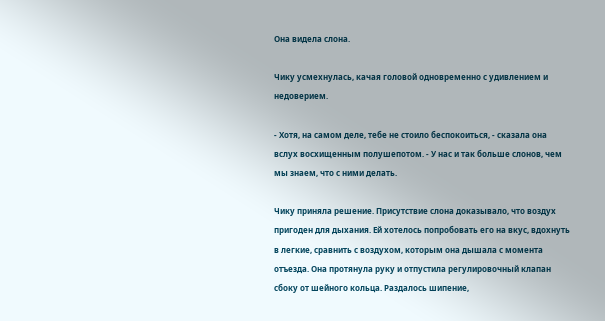Она видела слона.

Чику усмехнулась, качая головой одновременно с удивлением и недоверием.

- Хотя, на самом деле, тебе не стоило беспокоиться, - сказала она вслух восхищенным полушепотом. - У нас и так больше слонов, чем мы знаем, что с ними делать.

Чику приняла решение. Присутствие слона доказывало, что воздух пригоден для дыхания. Ей хотелось попробовать его на вкус, вдохнуть в легкие, сравнить с воздухом, которым она дышала с момента отъезда. Она протянула руку и отпустила регулировочный клапан сбоку от шейного кольца. Раздалось шипение,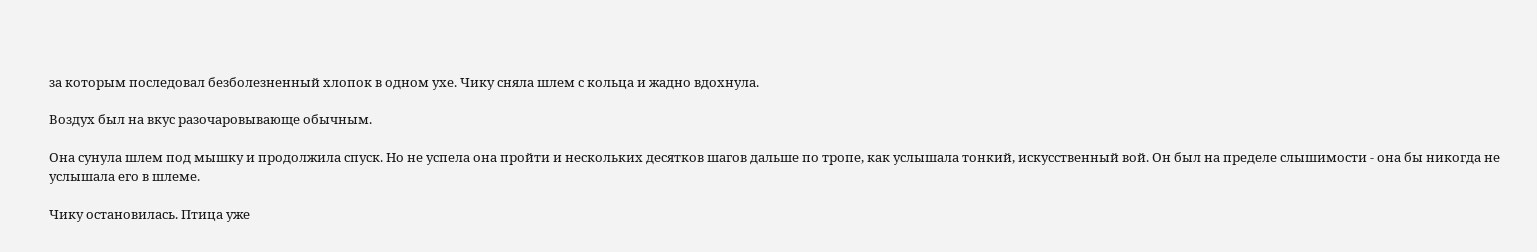за которым последовал безболезненный хлопок в одном ухе. Чику сняла шлем с кольца и жадно вдохнула.

Воздух был на вкус разочаровывающе обычным.

Она сунула шлем под мышку и продолжила спуск. Но не успела она пройти и нескольких десятков шагов дальше по тропе, как услышала тонкий, искусственный вой. Он был на пределе слышимости - она бы никогда не услышала его в шлеме.

Чику остановилась. Птица уже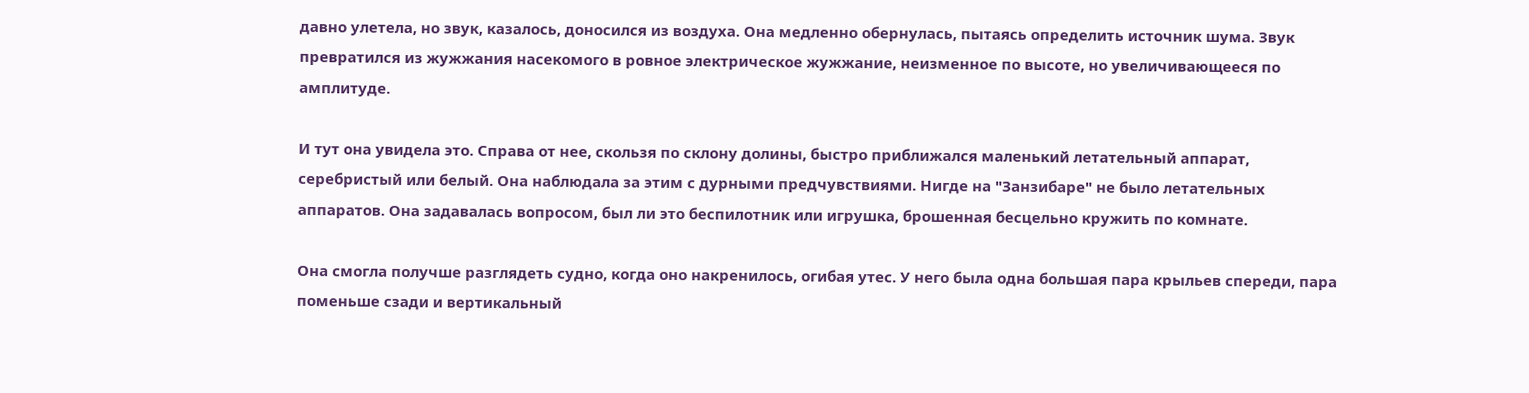давно улетела, но звук, казалось, доносился из воздуха. Она медленно обернулась, пытаясь определить источник шума. Звук превратился из жужжания насекомого в ровное электрическое жужжание, неизменное по высоте, но увеличивающееся по амплитуде.

И тут она увидела это. Справа от нее, скользя по склону долины, быстро приближался маленький летательный аппарат, серебристый или белый. Она наблюдала за этим с дурными предчувствиями. Нигде на "Занзибаре" не было летательных аппаратов. Она задавалась вопросом, был ли это беспилотник или игрушка, брошенная бесцельно кружить по комнате.

Она смогла получше разглядеть судно, когда оно накренилось, огибая утес. У него была одна большая пара крыльев спереди, пара поменьше сзади и вертикальный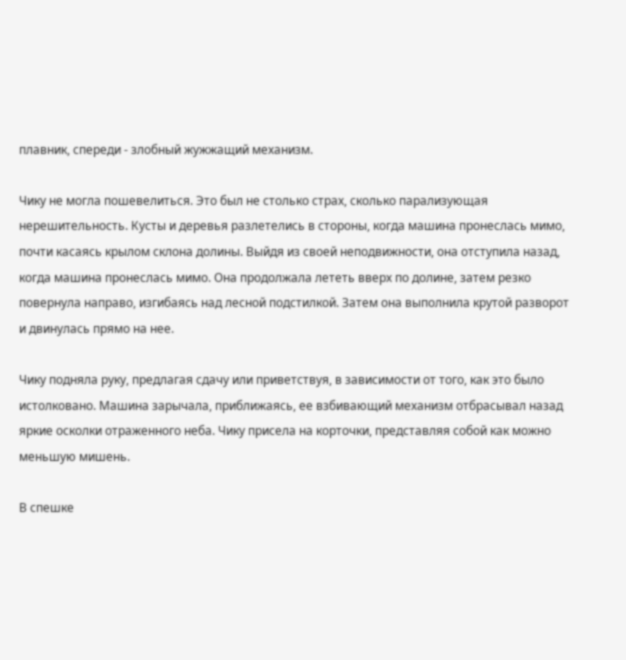плавник, спереди - злобный жужжащий механизм.

Чику не могла пошевелиться. Это был не столько страх, сколько парализующая нерешительность. Кусты и деревья разлетелись в стороны, когда машина пронеслась мимо, почти касаясь крылом склона долины. Выйдя из своей неподвижности, она отступила назад, когда машина пронеслась мимо. Она продолжала лететь вверх по долине, затем резко повернула направо, изгибаясь над лесной подстилкой. Затем она выполнила крутой разворот и двинулась прямо на нее.

Чику подняла руку, предлагая сдачу или приветствуя, в зависимости от того, как это было истолковано. Машина зарычала, приближаясь, ее взбивающий механизм отбрасывал назад яркие осколки отраженного неба. Чику присела на корточки, представляя собой как можно меньшую мишень.

В спешке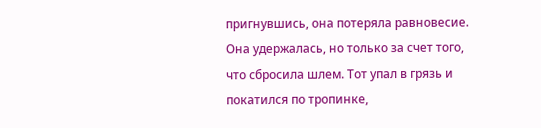пригнувшись, она потеряла равновесие. Она удержалась, но только за счет того, что сбросила шлем. Тот упал в грязь и покатился по тропинке,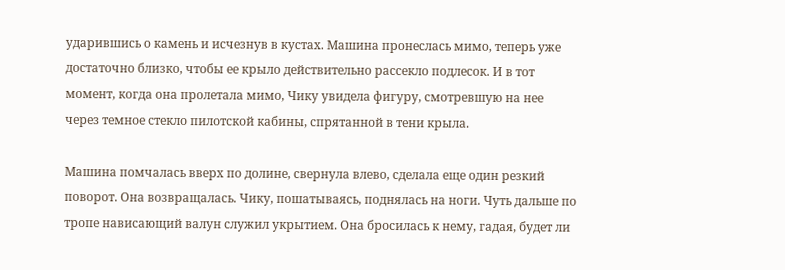ударившись о камень и исчезнув в кустах. Машина пронеслась мимо, теперь уже достаточно близко, чтобы ее крыло действительно рассекло подлесок. И в тот момент, когда она пролетала мимо, Чику увидела фигуру, смотревшую на нее через темное стекло пилотской кабины, спрятанной в тени крыла.

Машина помчалась вверх по долине, свернула влево, сделала еще один резкий поворот. Она возвращалась. Чику, пошатываясь, поднялась на ноги. Чуть дальше по тропе нависающий валун служил укрытием. Она бросилась к нему, гадая, будет ли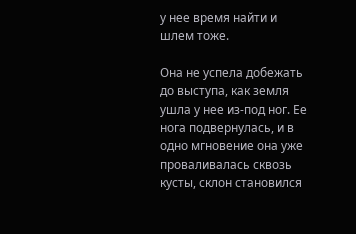у нее время найти и шлем тоже.

Она не успела добежать до выступа, как земля ушла у нее из-под ног. Ее нога подвернулась, и в одно мгновение она уже проваливалась сквозь кусты, склон становился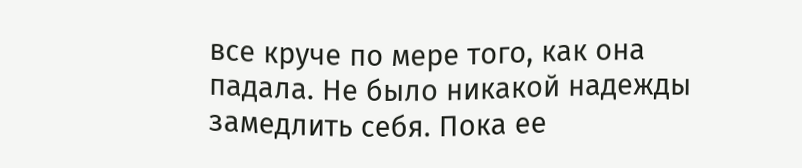все круче по мере того, как она падала. Не было никакой надежды замедлить себя. Пока ее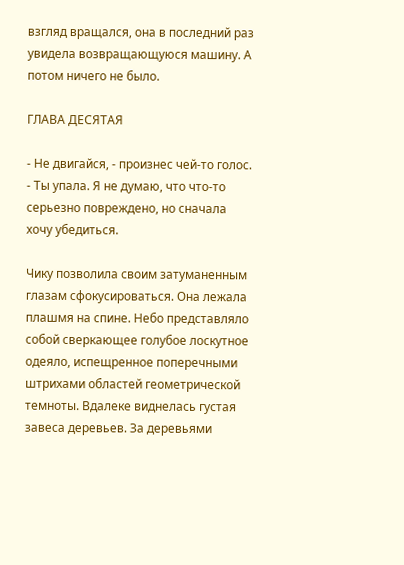взгляд вращался, она в последний раз увидела возвращающуюся машину. А потом ничего не было.

ГЛАВА ДЕСЯТАЯ

- Не двигайся, - произнес чей-то голос. - Ты упала. Я не думаю, что что-то серьезно повреждено, но сначала хочу убедиться.

Чику позволила своим затуманенным глазам сфокусироваться. Она лежала плашмя на спине. Небо представляло собой сверкающее голубое лоскутное одеяло, испещренное поперечными штрихами областей геометрической темноты. Вдалеке виднелась густая завеса деревьев. За деревьями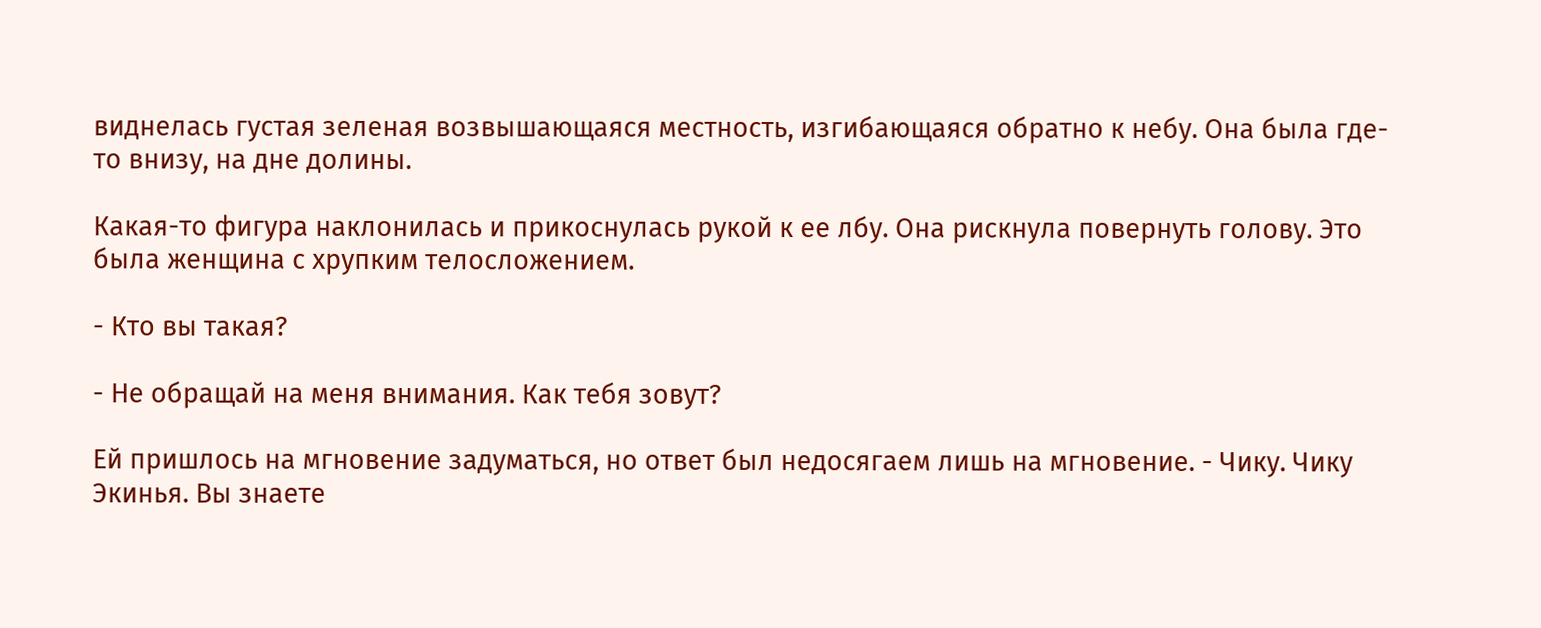виднелась густая зеленая возвышающаяся местность, изгибающаяся обратно к небу. Она была где-то внизу, на дне долины.

Какая-то фигура наклонилась и прикоснулась рукой к ее лбу. Она рискнула повернуть голову. Это была женщина с хрупким телосложением.

- Кто вы такая?

- Не обращай на меня внимания. Как тебя зовут?

Ей пришлось на мгновение задуматься, но ответ был недосягаем лишь на мгновение. - Чику. Чику Экинья. Вы знаете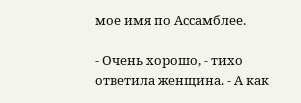мое имя по Ассамблее.

- Очень хорошо, - тихо ответила женщина. - А как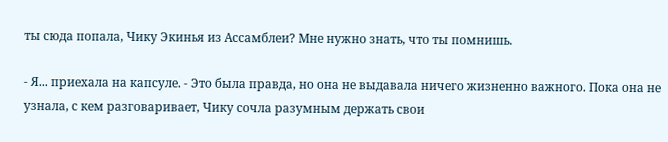ты сюда попала, Чику Экинья из Ассамблеи? Мне нужно знать, что ты помнишь.

- Я... приехала на капсуле. - Это была правда, но она не выдавала ничего жизненно важного. Пока она не узнала, с кем разговаривает, Чику сочла разумным держать свои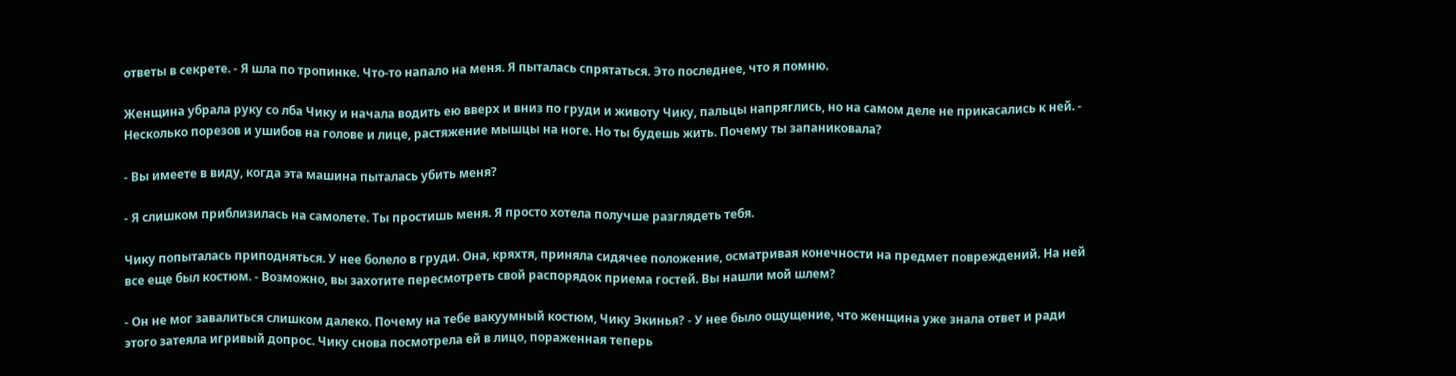ответы в секрете. - Я шла по тропинке. Что-то напало на меня. Я пыталась спрятаться. Это последнее, что я помню.

Женщина убрала руку со лба Чику и начала водить ею вверх и вниз по груди и животу Чику, пальцы напряглись, но на самом деле не прикасались к ней. - Несколько порезов и ушибов на голове и лице, растяжение мышцы на ноге. Но ты будешь жить. Почему ты запаниковала?

- Вы имеете в виду, когда эта машина пыталась убить меня?

- Я слишком приблизилась на самолете. Ты простишь меня. Я просто хотела получше разглядеть тебя.

Чику попыталась приподняться. У нее болело в груди. Она, кряхтя, приняла сидячее положение, осматривая конечности на предмет повреждений. На ней все еще был костюм. - Возможно, вы захотите пересмотреть свой распорядок приема гостей. Вы нашли мой шлем?

- Он не мог завалиться слишком далеко. Почему на тебе вакуумный костюм, Чику Экинья? - У нее было ощущение, что женщина уже знала ответ и ради этого затеяла игривый допрос. Чику снова посмотрела ей в лицо, пораженная теперь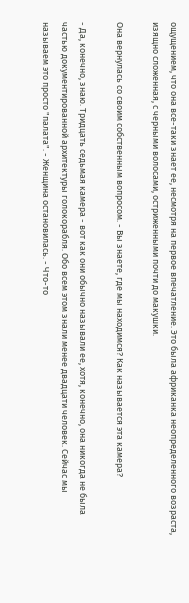ощущением, что она все-таки знает ее, несмотря на первое впечатление. Это была африканка неопределенного возраста, изящно сложенная, с черными волосами, остриженными почти до макушки.

Она вернулась со своим собственным вопросом. - Вы знаете, где мы находимся? Как называется эта камера?

- Да, конечно, знаю. Тридцать седьмая камера - вот как они обычно называли ее, хотя, конечно, она никогда не была частью документированной архитектуры голокорабля. Обо всем этом знали менее двадцати человек. Сейчас мы называем это просто "палата". - Женщина остановилась. - Что-то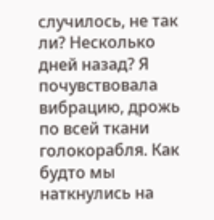случилось, не так ли? Несколько дней назад? Я почувствовала вибрацию, дрожь по всей ткани голокорабля. Как будто мы наткнулись на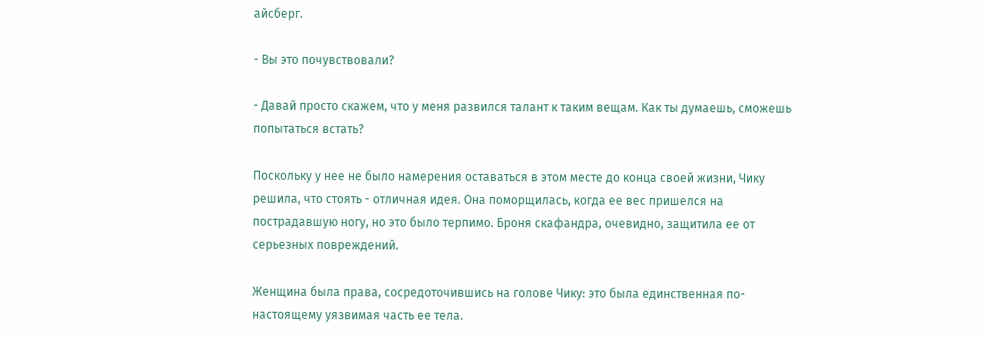айсберг.

- Вы это почувствовали?

- Давай просто скажем, что у меня развился талант к таким вещам. Как ты думаешь, сможешь попытаться встать?

Поскольку у нее не было намерения оставаться в этом месте до конца своей жизни, Чику решила, что стоять - отличная идея. Она поморщилась, когда ее вес пришелся на пострадавшую ногу, но это было терпимо. Броня скафандра, очевидно, защитила ее от серьезных повреждений.

Женщина была права, сосредоточившись на голове Чику: это была единственная по-настоящему уязвимая часть ее тела.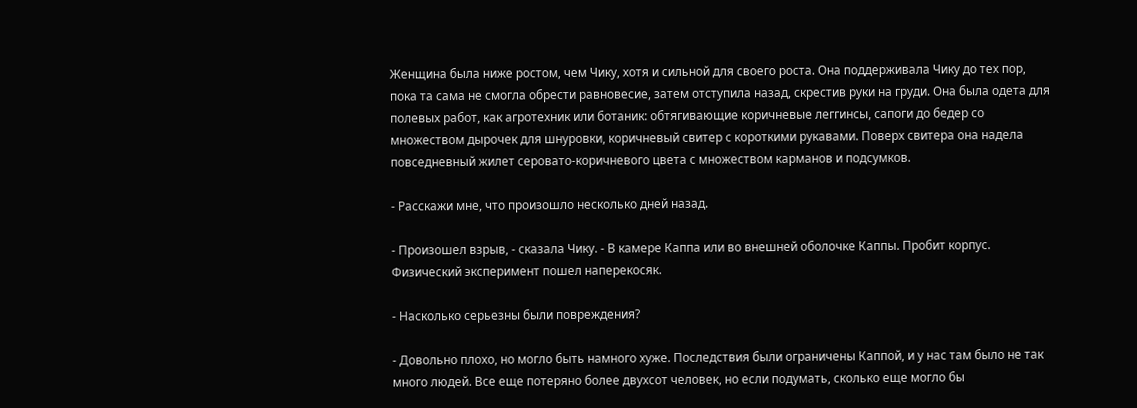Женщина была ниже ростом, чем Чику, хотя и сильной для своего роста. Она поддерживала Чику до тех пор, пока та сама не смогла обрести равновесие, затем отступила назад, скрестив руки на груди. Она была одета для полевых работ, как агротехник или ботаник: обтягивающие коричневые леггинсы, сапоги до бедер со множеством дырочек для шнуровки, коричневый свитер с короткими рукавами. Поверх свитера она надела повседневный жилет серовато-коричневого цвета с множеством карманов и подсумков.

- Расскажи мне, что произошло несколько дней назад.

- Произошел взрыв, - сказала Чику. - В камере Каппа или во внешней оболочке Каппы. Пробит корпус. Физический эксперимент пошел наперекосяк.

- Насколько серьезны были повреждения?

- Довольно плохо, но могло быть намного хуже. Последствия были ограничены Каппой, и у нас там было не так много людей. Все еще потеряно более двухсот человек, но если подумать, сколько еще могло бы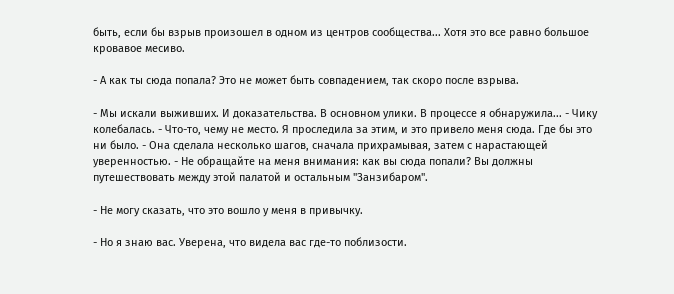быть, если бы взрыв произошел в одном из центров сообщества... Хотя это все равно большое кровавое месиво.

- А как ты сюда попала? Это не может быть совпадением, так скоро после взрыва.

- Мы искали выживших. И доказательства. В основном улики. В процессе я обнаружила... - Чику колебалась. - Что-то, чему не место. Я проследила за этим, и это привело меня сюда. Где бы это ни было. - Она сделала несколько шагов, сначала прихрамывая, затем с нарастающей уверенностью. - Не обращайте на меня внимания: как вы сюда попали? Вы должны путешествовать между этой палатой и остальным "Занзибаром".

- Не могу сказать, что это вошло у меня в привычку.

- Но я знаю вас. Уверена, что видела вас где-то поблизости.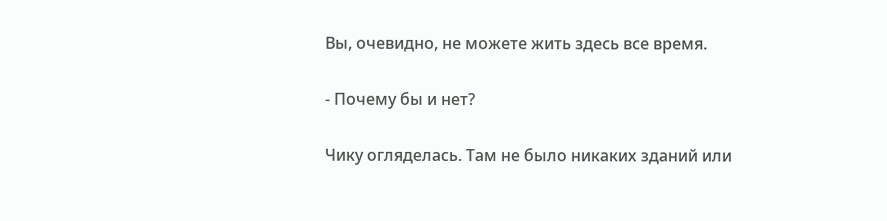Вы, очевидно, не можете жить здесь все время.

- Почему бы и нет?

Чику огляделась. Там не было никаких зданий или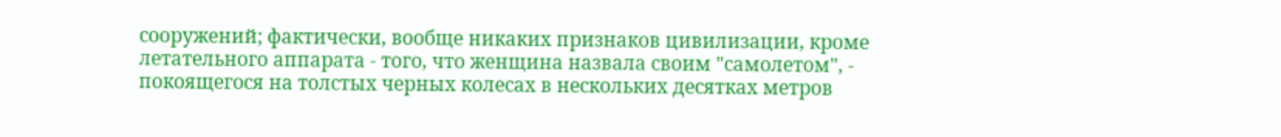сооружений; фактически, вообще никаких признаков цивилизации, кроме летательного аппарата - того, что женщина назвала своим "самолетом", - покоящегося на толстых черных колесах в нескольких десятках метров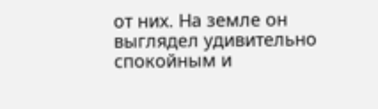от них. На земле он выглядел удивительно спокойным и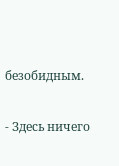безобидным.

- Здесь ничего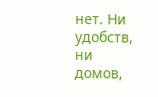нет. Ни удобств, ни домов,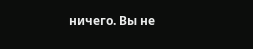ничего. Вы не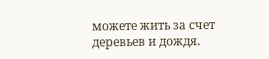можете жить за счет деревьев и дождя.